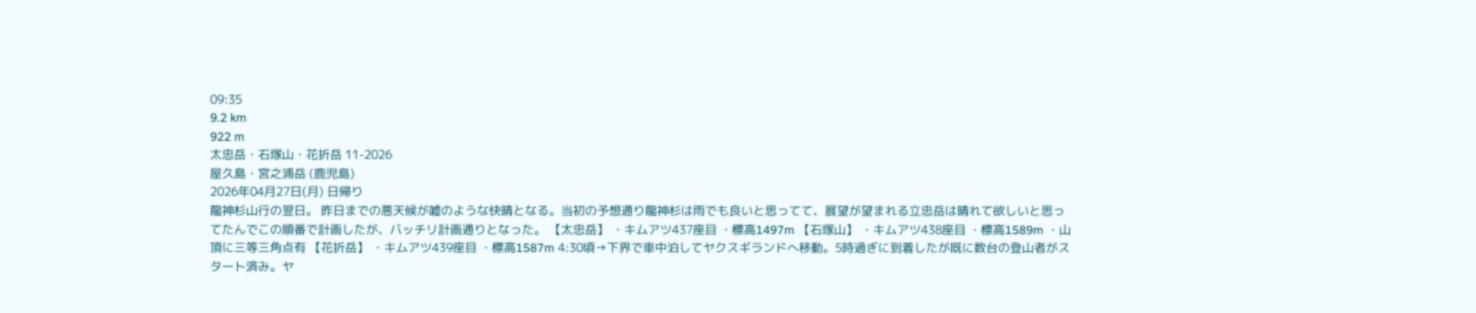09:35
9.2 km
922 m
太忠岳・石塚山・花折岳 11-2026
屋久島・宮之浦岳 (鹿児島)
2026年04月27日(月) 日帰り
龍神杉山行の翌日。 昨日までの悪天候が嘘のような快晴となる。当初の予想通り龍神杉は雨でも良いと思ってて、展望が望まれる立忠岳は晴れて欲しいと思ってたんでこの順番で計画したが、バッチリ計画通りとなった。 【太忠岳】 ・キムアツ437座目 ・標高1497m 【石塚山】 ・キムアツ438座目 ・標高1589m ・山頂に三等三角点有 【花折岳】 ・キムアツ439座目 ・標高1587m 4:30頃→下界で車中泊してヤクスギランドへ移動。5時過ぎに到着したが既に数台の登山者がスタート済み。ヤ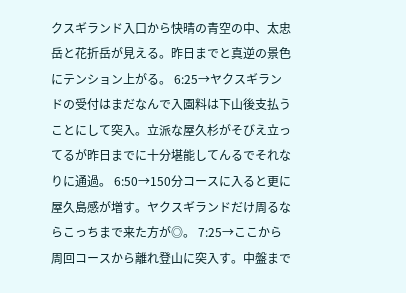クスギランド入口から快晴の青空の中、太忠岳と花折岳が見える。昨日までと真逆の景色にテンション上がる。 6:25→ヤクスギランドの受付はまだなんで入園料は下山後支払うことにして突入。立派な屋久杉がそびえ立ってるが昨日までに十分堪能してんるでそれなりに通過。 6:50→150分コースに入ると更に屋久島感が増す。ヤクスギランドだけ周るならこっちまで来た方が◎。 7:25→ここから周回コースから離れ登山に突入す。中盤まで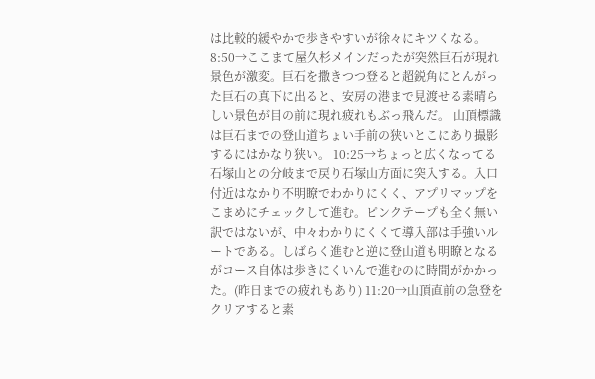は比較的緩やかで歩きやすいが徐々にキツくなる。 8:50→ここまて屋久杉メインだったが突然巨石が現れ景色が激変。巨石を撒きつつ登ると超鋭角にとんがった巨石の真下に出ると、安房の港まで見渡せる素晴らしい景色が目の前に現れ疲れもぶっ飛んだ。 山頂標識は巨石までの登山道ちょい手前の狭いとこにあり撮影するにはかなり狭い。 10:25→ちょっと広くなってる石塚山との分岐まで戻り石塚山方面に突入する。入口付近はなかり不明瞭でわかりにくく、アプリマップをこまめにチェックして進む。ピンクテープも全く無い訳ではないが、中々わかりにくくて導入部は手強いルートである。しばらく進むと逆に登山道も明瞭となるがコース自体は歩きにくいんで進むのに時間がかかった。(昨日までの疲れもあり) 11:20→山頂直前の急登をクリアすると素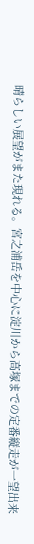晴らしい展望がまた現れる。宮之浦岳を中心に淀川から高塚までの定番縦走が一望出来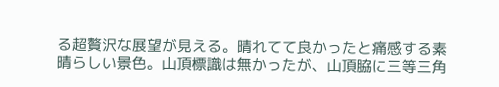る超贅沢な展望が見える。晴れてて良かったと痛感する素晴らしい景色。山頂標識は無かったが、山頂脇に三等三角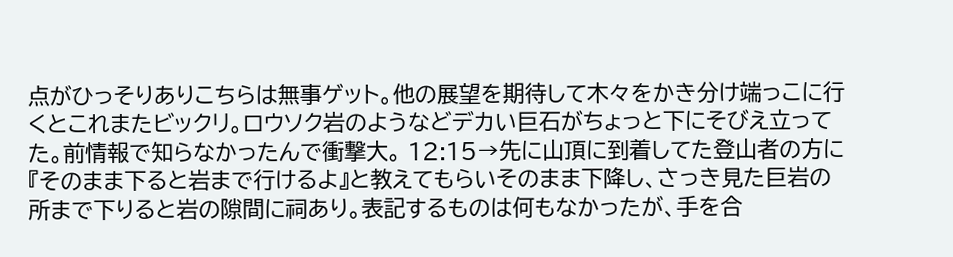点がひっそりありこちらは無事ゲット。他の展望を期待して木々をかき分け端っこに行くとこれまたビックリ。ロウソク岩のようなどデカい巨石がちょっと下にそびえ立ってた。前情報で知らなかったんで衝撃大。 12:15→先に山頂に到着してた登山者の方に『そのまま下ると岩まで行けるよ』と教えてもらいそのまま下降し、さっき見た巨岩の所まで下りると岩の隙間に祠あり。表記するものは何もなかったが、手を合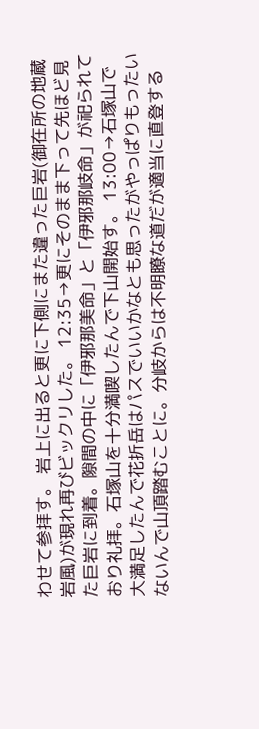わせて参拝す。 岩上に出ると更に下側にまた違った巨岩(御在所の地蔵岩風)が現れ再びビックリした。 12:35→更にそのまま下って先ほど見た巨岩に到着。隙間の中に「伊邪那美命」と「伊邪那岐命」が祀られており礼拝。石塚山を十分満喫したんで下山開始す。 13:00→石塚山で大満足したんで花折岳はパスでいいかなとも思ったがやっぱりもったいないんで山頂踏むことに。分岐からは不明瞭な道だが適当に直登する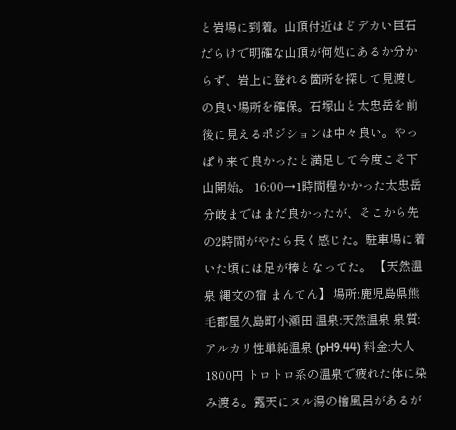と岩場に到着。山頂付近はどデカい巨石だらけで明確な山頂が何処にあるか分からず、岩上に登れる箇所を探して見渡しの良い場所を確保。石塚山と太忠岳を前後に見えるポジションは中々良い。やっぱり来て良かったと満足して今度こそ下山開始。 16:00→1時間程かかった太忠岳分岐まではまだ良かったが、そこから先の2時間がやたら長く感じた。駐車場に着いた頃には足が棒となってた。 【天然温泉 縄文の宿 まんてん】 場所:鹿児島県熊毛郡屋久島町小瀬田 温泉:天然温泉 泉質:アルカリ性単純温泉 (pH9.44) 料金:大人1800円 トロトロ系の温泉で疲れた体に染み渡る。露天にヌル湯の檜風呂があるが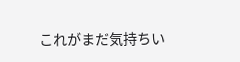これがまだ気持ちい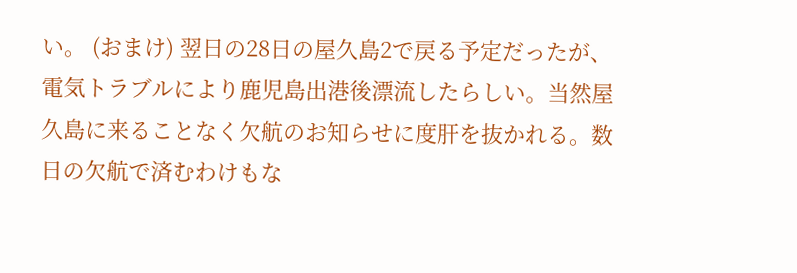い。 (おまけ) 翌日の28日の屋久島2で戻る予定だったが、電気トラブルにより鹿児島出港後漂流したらしい。当然屋久島に来ることなく欠航のお知らせに度肝を抜かれる。数日の欠航で済むわけもな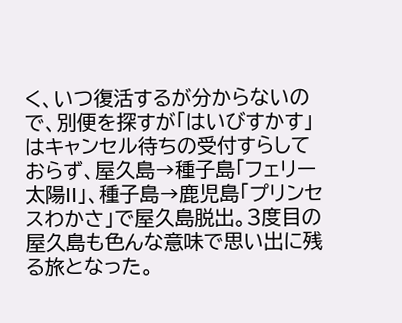く、いつ復活するが分からないので、別便を探すが「はいびすかす」はキャンセル待ちの受付すらしておらず、屋久島→種子島「フェリー太陽II」、種子島→鹿児島「プリンセスわかさ」で屋久島脱出。3度目の屋久島も色んな意味で思い出に残る旅となった。